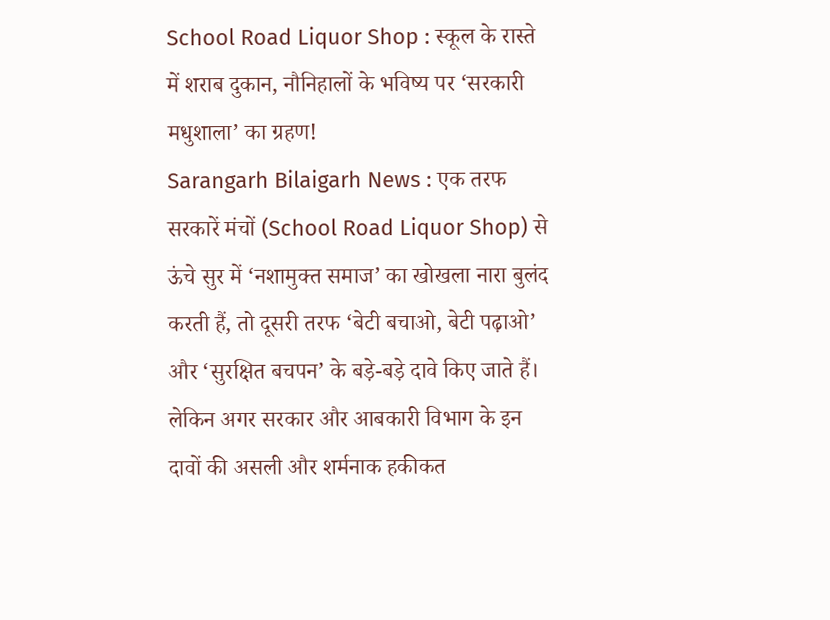School Road Liquor Shop : स्कूल के रास्ते में शराब दुकान, नौनिहालों के भविष्य पर ‘सरकारी मधुशाला’ का ग्रहण!
Sarangarh Bilaigarh News : एक तरफ सरकारें मंचों (School Road Liquor Shop) से ऊंचे सुर में ‘नशामुक्त समाज’ का खोखला नारा बुलंद करती हैं, तो दूसरी तरफ ‘बेटी बचाओ, बेटी पढ़ाओ’ और ‘सुरक्षित बचपन’ के बड़े-बड़े दावे किए जाते हैं।
लेकिन अगर सरकार और आबकारी विभाग के इन दावों की असली और शर्मनाक हकीकत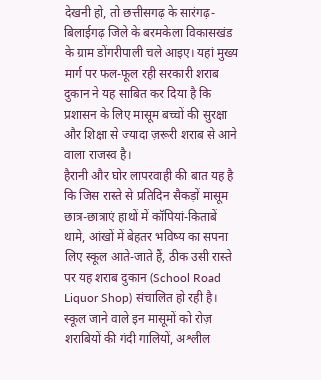देखनी हो, तो छत्तीसगढ़ के सारंगढ़-बिलाईगढ़ जिले के बरमकेला विकासखंड के ग्राम डोंगरीपाली चले आइए। यहां मुख्य मार्ग पर फल-फूल रही सरकारी शराब दुकान ने यह साबित कर दिया है कि प्रशासन के लिए मासूम बच्चों की सुरक्षा और शिक्षा से ज्यादा ज़रूरी शराब से आने वाला राजस्व है।
हैरानी और घोर लापरवाही की बात यह है कि जिस रास्ते से प्रतिदिन सैकड़ों मासूम छात्र-छात्राएं हाथों में कॉपियां-किताबें थामे, आंखों में बेहतर भविष्य का सपना लिए स्कूल आते-जाते हैं, ठीक उसी रास्ते पर यह शराब दुकान (School Road Liquor Shop) संचालित हो रही है।
स्कूल जाने वाले इन मासूमों को रोज़ शराबियों की गंदी गालियों, अश्लील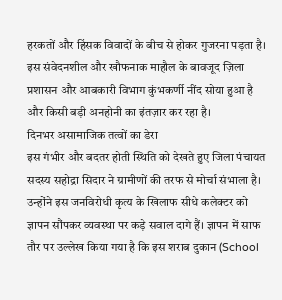हरकतों और हिंसक विवादों के बीच से होकर गुजरना पड़ता है। इस संवेदनशील और खौफनाक माहौल के बावजूद ज़िला प्रशासन और आबकारी विभाग कुंभकर्णी नींद सोया हुआ है और किसी बड़ी अनहोनी का इंतज़ार कर रहा है।
दिनभर असामाजिक तत्वों का डेरा
इस गंभीर और बदतर होती स्थिति को देखते हुए जिला पंचायत सदस्य सहोद्रा सिदार ने ग्रामीणों की तरफ से मोर्चा संभाला है। उन्होंने इस जनविरोधी कृत्य के खिलाफ सीधे कलेक्टर को ज्ञापन सौंपकर व्यवस्था पर कड़े सवाल दागे हैं। ज्ञापन में साफ तौर पर उल्लेख किया गया है कि इस शराब दुकान (School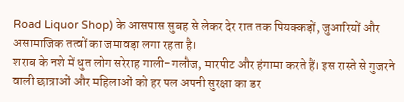Road Liquor Shop) के आसपास सुबह से लेकर देर रात तक पियक्कड़ों, जुआरियों और असामाजिक तत्वों का जमावड़ा लगा रहता है।
शराब के नशे में धुत लोग सरेराह गाली-गलौज, मारपीट और हंगामा करते हैं। इस रास्ते से गुजरने वाली छात्राओं और महिलाओं को हर पल अपनी सुरक्षा का डर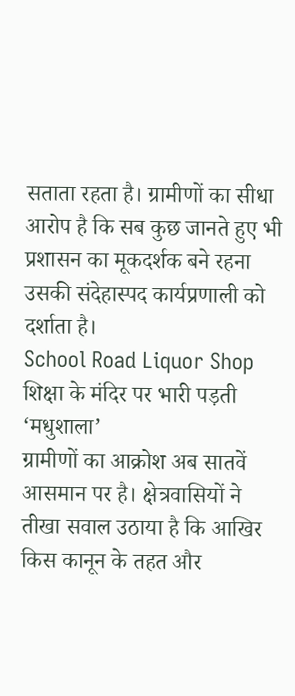सताता रहता है। ग्रामीणों का सीधा आरोप है कि सब कुछ जानते हुए भी प्रशासन का मूकदर्शक बने रहना उसकी संदेहास्पद कार्यप्रणाली को दर्शाता है।
School Road Liquor Shop शिक्षा के मंदिर पर भारी पड़ती ‘मधुशाला’
ग्रामीणों का आक्रोश अब सातवें आसमान पर है। क्षेत्रवासियों ने तीखा सवाल उठाया है कि आखिर किस कानून के तहत और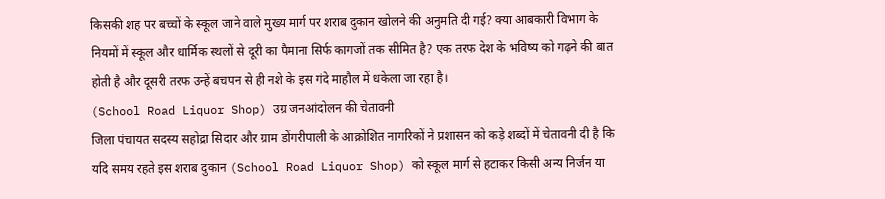किसकी शह पर बच्चों के स्कूल जाने वाले मुख्य मार्ग पर शराब दुकान खोलने की अनुमति दी गई? क्या आबकारी विभाग के नियमों में स्कूल और धार्मिक स्थलों से दूरी का पैमाना सिर्फ कागजों तक सीमित है? एक तरफ देश के भविष्य को गढ़ने की बात होती है और दूसरी तरफ उन्हें बचपन से ही नशे के इस गंदे माहौल में धकेला जा रहा है।
(School Road Liquor Shop) उग्र जनआंदोलन की चेतावनी
जिला पंचायत सदस्य सहोद्रा सिदार और ग्राम डोंगरीपाली के आक्रोशित नागरिकों ने प्रशासन को कड़े शब्दों में चेतावनी दी है कि यदि समय रहते इस शराब दुकान (School Road Liquor Shop) को स्कूल मार्ग से हटाकर किसी अन्य निर्जन या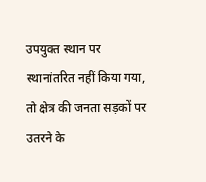उपयुक्त स्थान पर स्थानांतरित नहीं किया गया, तो क्षेत्र की जनता सड़कों पर उतरने के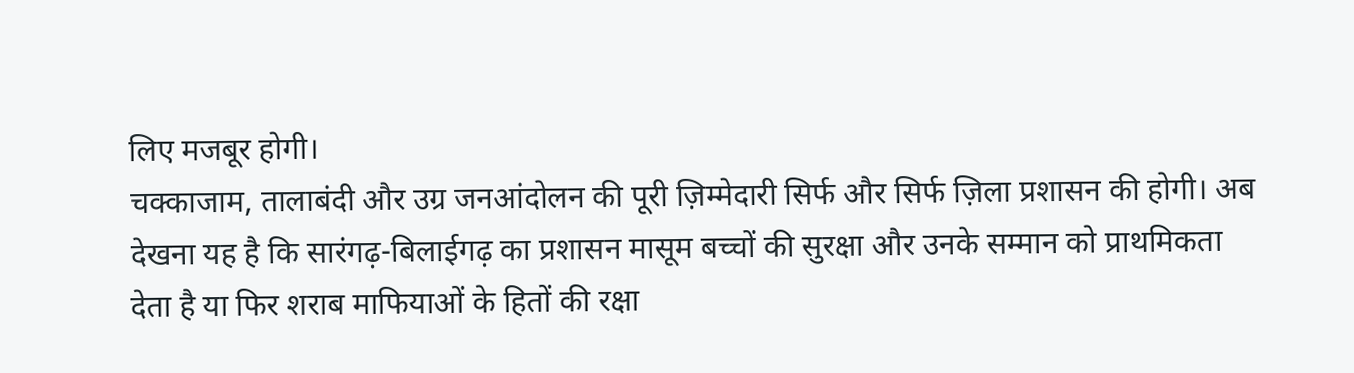लिए मजबूर होगी।
चक्काजाम, तालाबंदी और उग्र जनआंदोलन की पूरी ज़िम्मेदारी सिर्फ और सिर्फ ज़िला प्रशासन की होगी। अब देखना यह है कि सारंगढ़-बिलाईगढ़ का प्रशासन मासूम बच्चों की सुरक्षा और उनके सम्मान को प्राथमिकता देता है या फिर शराब माफियाओं के हितों की रक्षा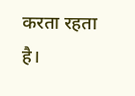करता रहता है।